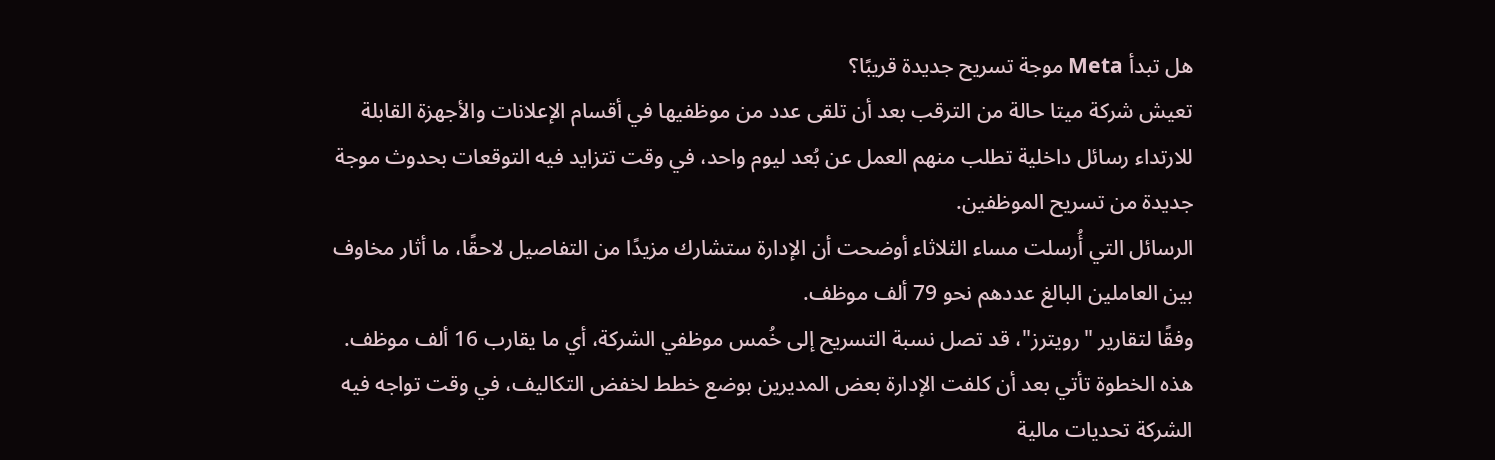هل تبدأ Meta موجة تسريح جديدة قريبًا؟
تعيش شركة ميتا حالة من الترقب بعد أن تلقى عدد من موظفيها في أقسام الإعلانات والأجهزة القابلة للارتداء رسائل داخلية تطلب منهم العمل عن بُعد ليوم واحد، في وقت تتزايد فيه التوقعات بحدوث موجة جديدة من تسريح الموظفين.
الرسائل التي أُرسلت مساء الثلاثاء أوضحت أن الإدارة ستشارك مزيدًا من التفاصيل لاحقًا، ما أثار مخاوف بين العاملين البالغ عددهم نحو 79 ألف موظف.
وفقًا لتقارير "رويترز"، قد تصل نسبة التسريح إلى خُمس موظفي الشركة، أي ما يقارب 16 ألف موظف.
هذه الخطوة تأتي بعد أن كلفت الإدارة بعض المديرين بوضع خطط لخفض التكاليف، في وقت تواجه فيه الشركة تحديات مالية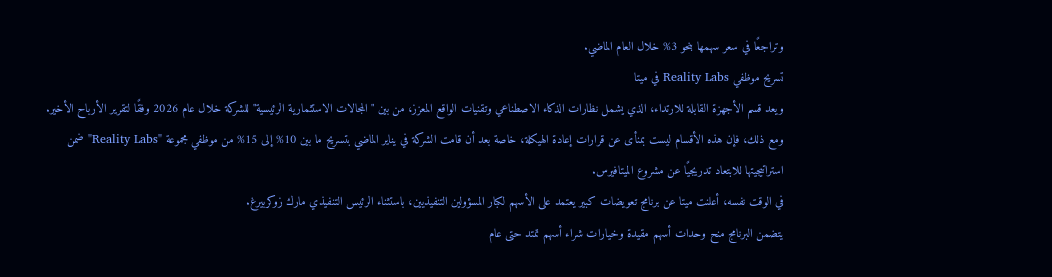وتراجعًا في سعر سهمها بنحو 3% خلال العام الماضي.
تسريح موظفي Reality Labs في ميتا
ويعد قسم الأجهزة القابلة للارتداء، الذي يشمل نظارات الذكاء الاصطناعي وتقنيات الواقع المعزز، من بين "المجالات الاستثمارية الرئيسية" للشركة خلال عام 2026 وفقًا لتقرير الأرباح الأخير.
ومع ذلك، فإن هذه الأقسام ليست بمنأى عن قرارات إعادة الهيكلة، خاصة بعد أن قامت الشركة في يناير الماضي بتسريح ما بين 10% إلى 15% من موظفي مجموعة "Reality Labs" ضمن استراتيجيتها للابتعاد تدريجيًا عن مشروع الميتافيرس.
في الوقت نفسه، أعلنت ميتا عن برنامج تعويضات كبير يعتمد على الأسهم لكبار المسؤولين التنفيذيين، باستثناء الرئيس التنفيذي مارك زوكربيرغ.
يتضمن البرنامج منح وحدات أسهم مقيدة وخيارات شراء أسهم تمتد حتى عام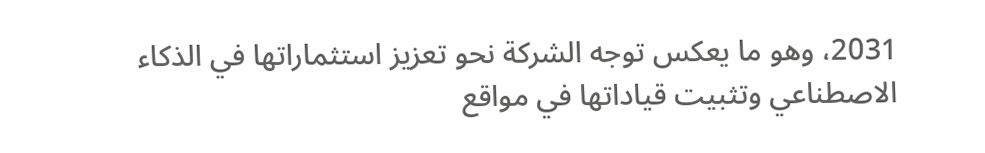2031، وهو ما يعكس توجه الشركة نحو تعزيز استثماراتها في الذكاء الاصطناعي وتثبيت قياداتها في مواقع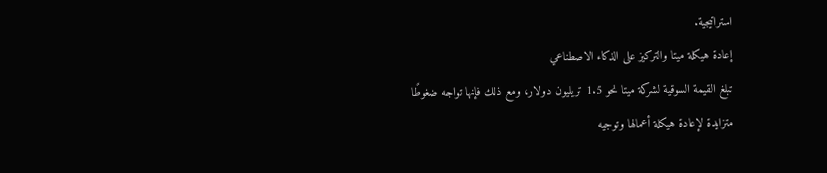استراتيجية.
إعادة هيكلة ميتا والتركيز على الذكاء الاصطناعي
تبلغ القيمة السوقية لشركة ميتا نحو 1.5 تريليون دولار، ومع ذلك فإنها تواجه ضغوطًا متزايدة لإعادة هيكلة أعمالها وتوجيه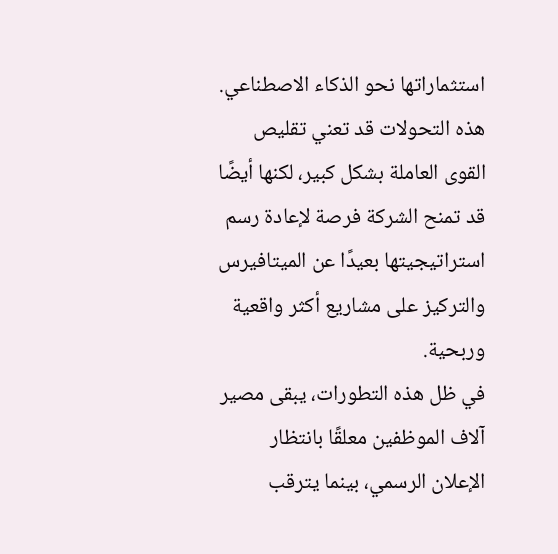استثماراتها نحو الذكاء الاصطناعي.
هذه التحولات قد تعني تقليص القوى العاملة بشكل كبير، لكنها أيضًا قد تمنح الشركة فرصة لإعادة رسم استراتيجيتها بعيدًا عن الميتافيرس والتركيز على مشاريع أكثر واقعية وربحية.
في ظل هذه التطورات، يبقى مصير آلاف الموظفين معلقًا بانتظار الإعلان الرسمي، بينما يترقب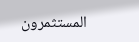المستثمرون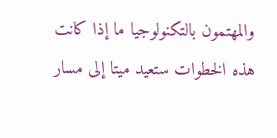والمهتمون بالتكنولوجيا ما إذا كانت هذه الخطوات ستعيد ميتا إلى مسار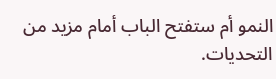النمو أم ستفتح الباب أمام مزيد من التحديات.